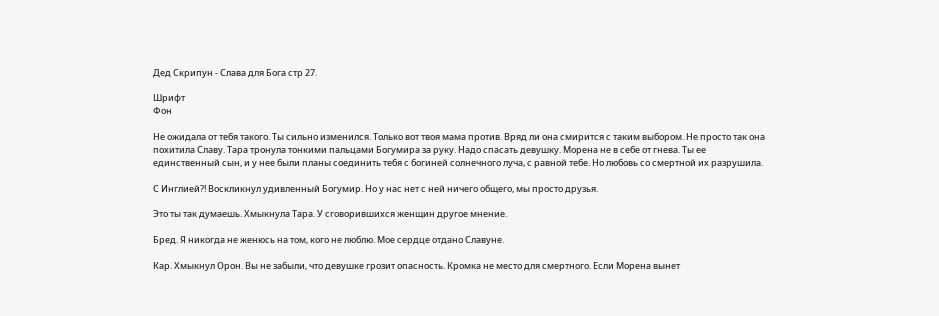Дед Скрипун - Слава для Бога стр 27.

Шрифт
Фон

Не ожидала от тебя такого. Ты сильно изменился. Только вот твоя мама против. Вряд ли она смирится с таким выбором. Не просто так она похитила Славу. Тара тронула тонкими пальцами Богумира за руку. Надо спасать девушку. Морена не в себе от гнева. Ты ее единственный сын, и у нее были планы соединить тебя с богиней солнечного луча, с равной тебе. Но любовь со смертной их разрушила.

С Инглией?! Воскликнул удивленный Богумир. Но у нас нет с ней ничего общего, мы просто друзья.

Это ты так думаешь. Хмыкнула Тара. У сговорившихся женщин другое мнение.

Бред. Я никогда не женюсь на том, кого не люблю. Мое сердце отдано Славуне.

Кар. Хмыкнул Орон. Вы не забыли, что девушке грозит опасность. Кромка не место для смертного. Если Морена вынет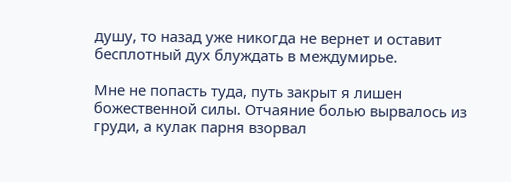душу, то назад уже никогда не вернет и оставит бесплотный дух блуждать в междумирье.

Мне не попасть туда, путь закрыт я лишен божественной силы. Отчаяние болью вырвалось из груди, а кулак парня взорвал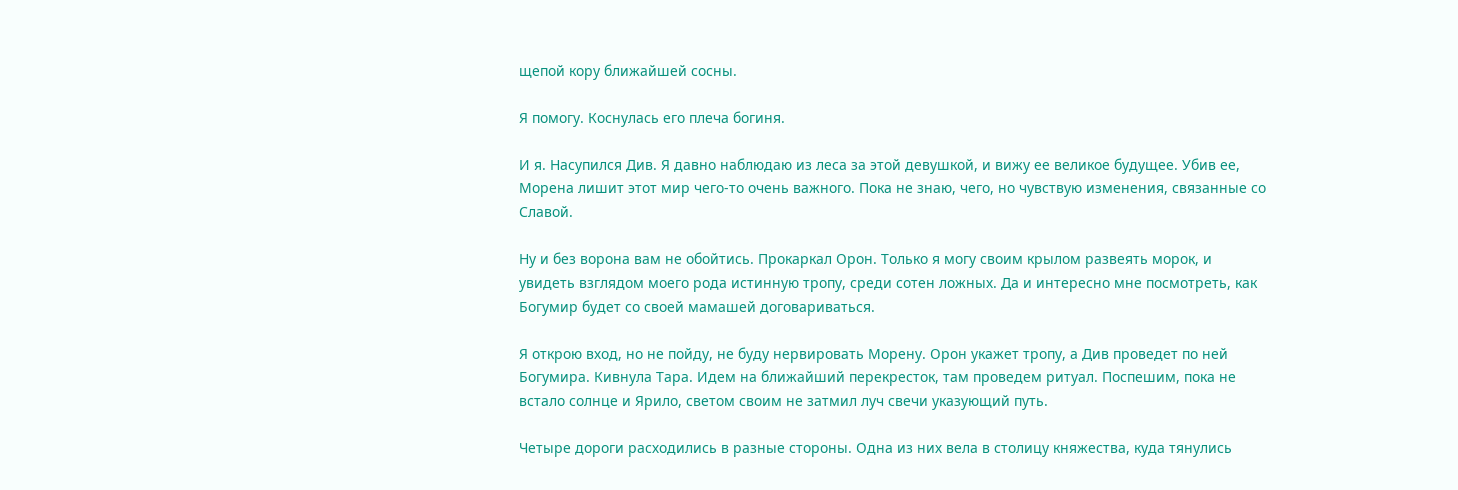щепой кору ближайшей сосны.

Я помогу. Коснулась его плеча богиня.

И я. Насупился Див. Я давно наблюдаю из леса за этой девушкой, и вижу ее великое будущее. Убив ее, Морена лишит этот мир чего-то очень важного. Пока не знаю, чего, но чувствую изменения, связанные со Славой.

Ну и без ворона вам не обойтись. Прокаркал Орон. Только я могу своим крылом развеять морок, и увидеть взглядом моего рода истинную тропу, среди сотен ложных. Да и интересно мне посмотреть, как Богумир будет со своей мамашей договариваться.

Я открою вход, но не пойду, не буду нервировать Морену. Орон укажет тропу, а Див проведет по ней Богумира. Кивнула Тара. Идем на ближайший перекресток, там проведем ритуал. Поспешим, пока не встало солнце и Ярило, светом своим не затмил луч свечи указующий путь.

Четыре дороги расходились в разные стороны. Одна из них вела в столицу княжества, куда тянулись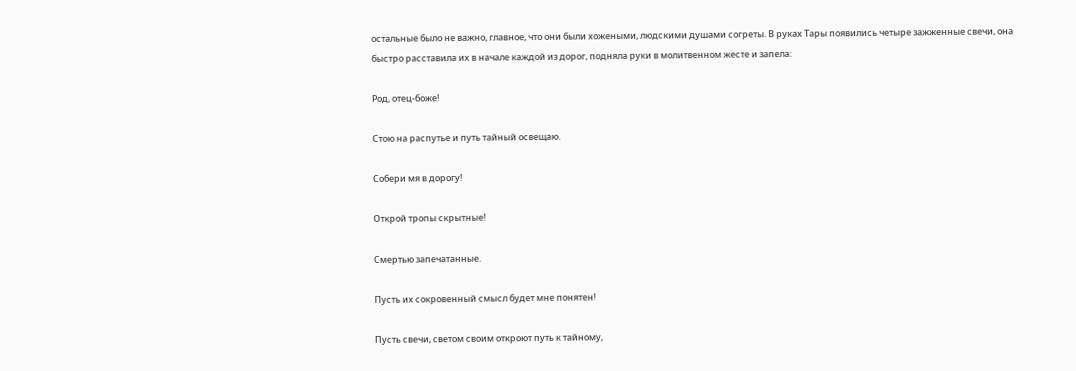остальные было не важно, главное, что они были хожеными, людскими душами согреты. В руках Тары появились четыре зажженные свечи, она быстро расставила их в начале каждой из дорог, подняла руки в молитвенном жесте и запела:

Род, отец-боже!

Стою на распутье и путь тайный освещаю.

Собери мя в дорогу!

Открой тропы скрытные!

Смертью запечатанные.

Пусть их сокровенный смысл будет мне понятен!

Пусть свечи, светом своим откроют путь к тайному,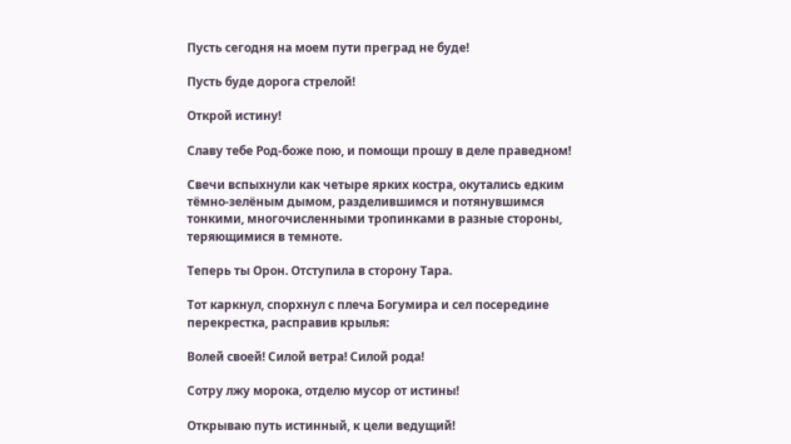Пусть сегодня на моем пути преград не буде!

Пусть буде дорога стрелой!

Открой истину!

Славу тебе Род-боже пою, и помощи прошу в деле праведном!

Свечи вспыхнули как четыре ярких костра, окутались едким тёмно-зелёным дымом, разделившимся и потянувшимся тонкими, многочисленными тропинками в разные стороны, теряющимися в темноте.

Теперь ты Орон. Отступила в сторону Тара.

Тот каркнул, спорхнул с плеча Богумира и сел посередине перекрестка, расправив крылья:

Волей своей! Силой ветра! Силой рода!

Сотру лжу морока, отделю мусор от истины!

Открываю путь истинный, к цели ведущий!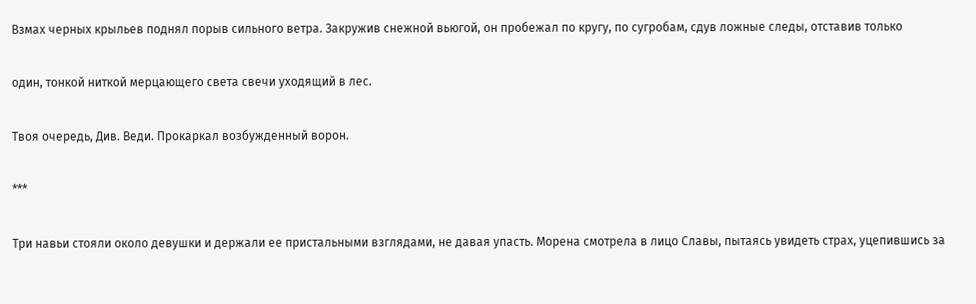Взмах черных крыльев поднял порыв сильного ветра. Закружив снежной вьюгой, он пробежал по кругу, по сугробам, сдув ложные следы, отставив только

один, тонкой ниткой мерцающего света свечи уходящий в лес.

Твоя очередь, Див. Веди. Прокаркал возбужденный ворон.

***

Три навьи стояли около девушки и держали ее пристальными взглядами, не давая упасть. Морена смотрела в лицо Славы, пытаясь увидеть страх, уцепившись за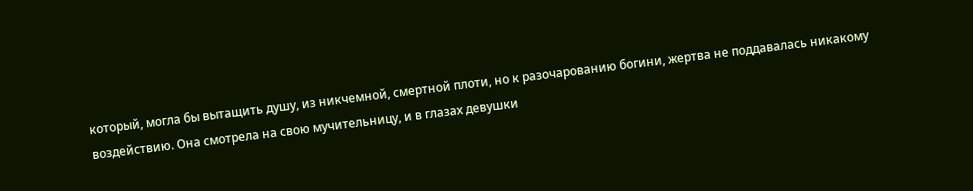который, могла бы вытащить душу, из никчемной, смертной плоти, но к разочарованию богини, жертва не поддавалась никакому воздействию. Она смотрела на свою мучительницу, и в глазах девушки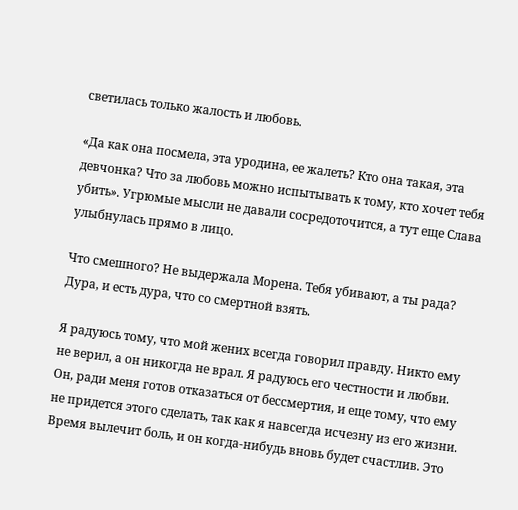светилась только жалость и любовь.

«Да как она посмела, эта уродина, ее жалеть? Кто она такая, эта девчонка? Что за любовь можно испытывать к тому, кто хочет тебя убить». Угрюмые мысли не давали сосредоточится, а тут еще Слава улыбнулась прямо в лицо.

Что смешного? Не выдержала Морена. Тебя убивают, а ты рада? Дура, и есть дура, что со смертной взять.

Я радуюсь тому, что мой жених всегда говорил правду. Никто ему не верил, а он никогда не врал. Я радуюсь его честности и любви. Он, ради меня готов отказаться от бессмертия, и еще тому, что ему не придется этого сделать, так как я навсегда исчезну из его жизни. Время вылечит боль, и он когда-нибудь вновь будет счастлив. Это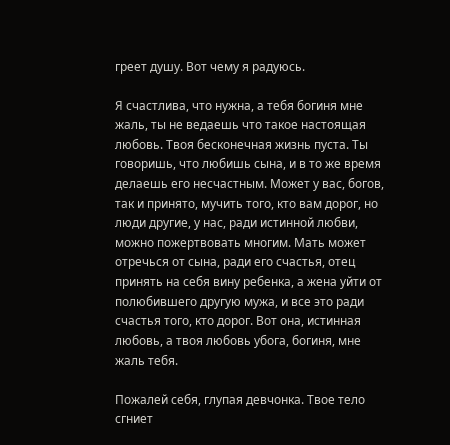греет душу. Вот чему я радуюсь.

Я счастлива, что нужна, а тебя богиня мне жаль, ты не ведаешь что такое настоящая любовь. Твоя бесконечная жизнь пуста. Ты говоришь, что любишь сына, и в то же время делаешь его несчастным. Может у вас, богов, так и принято, мучить того, кто вам дорог, но люди другие, у нас, ради истинной любви, можно пожертвовать многим. Мать может отречься от сына, ради его счастья, отец принять на себя вину ребенка, а жена уйти от полюбившего другую мужа, и все это ради счастья того, кто дорог. Вот она, истинная любовь, а твоя любовь убога, богиня, мне жаль тебя.

Пожалей себя, глупая девчонка. Твое тело сгниет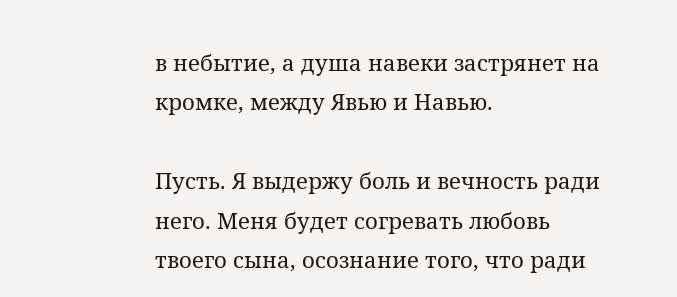в небытие, а душа навеки застрянет на кромке, между Явью и Навью.

Пусть. Я выдержу боль и вечность ради него. Меня будет согревать любовь твоего сына, осознание того, что ради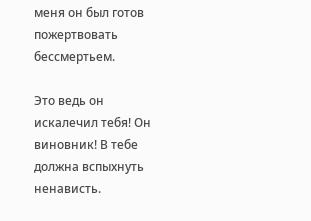меня он был готов пожертвовать бессмертьем.

Это ведь он искалечил тебя! Он виновник! В тебе должна вспыхнуть ненависть.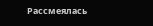Рассмеялась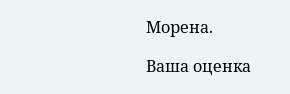Морена.

Ваша оценка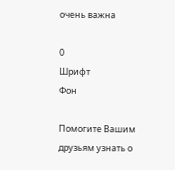очень важна

0
Шрифт
Фон

Помогите Вашим друзьям узнать о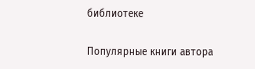библиотеке

Популярные книги автора